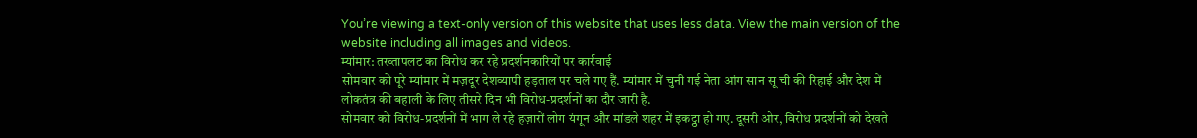You’re viewing a text-only version of this website that uses less data. View the main version of the website including all images and videos.
म्यांमार: तख्तापलट का विरोध कर रहे प्रदर्शनकारियों पर कार्रवाई
सोमवार को पूरे म्यांमार में मज़दूर देशव्यापी हड़ताल पर चले गए हैं. म्यांमार में चुनी गई नेता आंग सान सू ची की रिहाई और देश में लोकतंत्र की बहाली के लिए तीसरे दिन भी विरोध-प्रदर्शनों का दौर जारी है.
सोमवार को विरोध-प्रदर्शनों में भाग ले रहे हज़ारों लोग यंगून और मांडले शहर में इकट्ठा हो गए. दूसरी ओर, विरोध प्रदर्शनों को देखते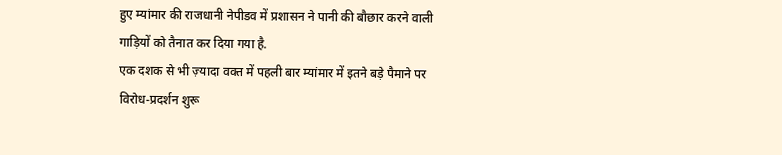हुए म्यांमार की राजधानी नेपीडव में प्रशासन ने पानी की बौछार करने वाली गाड़ियों को तैनात कर दिया गया है.
एक दशक से भी ज़्यादा वक्त में पहली बार म्यांमार में इतने बड़े पैमाने पर विरोध-प्रदर्शन शुरू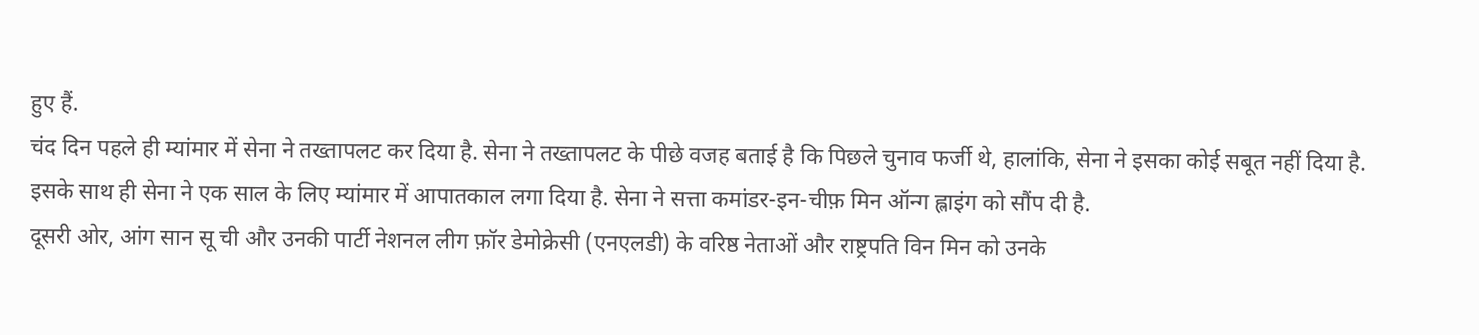हुए हैं.
चंद दिन पहले ही म्यांमार में सेना ने तख्तापलट कर दिया है. सेना ने तख्तापलट के पीछे वजह बताई है कि पिछले चुनाव फर्जी थे, हालांकि, सेना ने इसका कोई सबूत नहीं दिया है.
इसके साथ ही सेना ने एक साल के लिए म्यांमार में आपातकाल लगा दिया है. सेना ने सत्ता कमांडर-इन-चीफ़ मिन ऑन्ग ह्लाइंग को सौंप दी है.
दूसरी ओर, आंग सान सू ची और उनकी पार्टी नेशनल लीग फ़ॉर डेमोक्रेसी (एनएलडी) के वरिष्ठ नेताओं और राष्ट्रपति विन मिन को उनके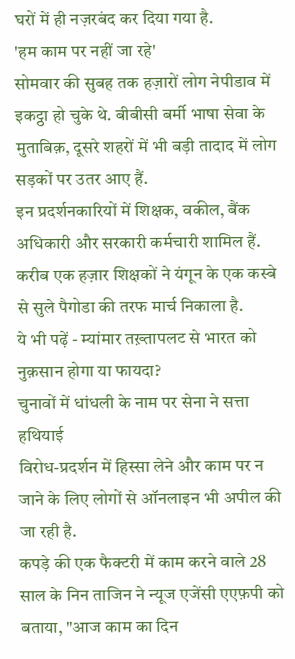घरों में ही नज़रबंद कर दिया गया है.
'हम काम पर नहीं जा रहे'
सोमवार की सुबह तक हज़ारों लोग नेपीडाव में इकट्ठा हो चुके थे. बीबीसी बर्मी भाषा सेवा के मुताबिक़, दूसरे शहरों में भी बड़ी तादाद में लोग सड़कों पर उतर आए हैं.
इन प्रदर्शनकारियों में शिक्षक, वकील, बैंक अधिकारी और सरकारी कर्मचारी शामिल हैं. करीब एक हज़ार शिक्षकों ने यंगून के एक कस्बे से सुले पैगोडा की तरफ मार्च निकाला है.
ये भी पढ़ें - म्यांमार तख़्तापलट से भारत को नुक़सान होगा या फायदा?
चुनावों में धांधली के नाम पर सेना ने सत्ता हथियाई
विरोध-प्रदर्शन में हिस्सा लेने और काम पर न जाने के लिए लोगों से ऑनलाइन भी अपील की जा रही है.
कपड़े की एक फैक्टरी में काम करने वाले 28 साल के निन ताजिन ने न्यूज एजेंसी एएफ़पी को बताया, "आज काम का दिन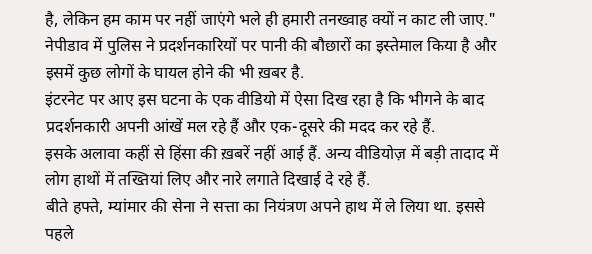है, लेकिन हम काम पर नहीं जाएंगे भले ही हमारी तनख्वाह क्यों न काट ली जाए."
नेपीडाव में पुलिस ने प्रदर्शनकारियों पर पानी की बौछारों का इस्तेमाल किया है और इसमें कुछ लोगों के घायल होने की भी ख़बर है.
इंटरनेट पर आए इस घटना के एक वीडियो में ऐसा दिख रहा है कि भीगने के बाद प्रदर्शनकारी अपनी आंखें मल रहे हैं और एक-दूसरे की मदद कर रहे हैं.
इसके अलावा कहीं से हिंसा की ख़बरें नहीं आई हैं. अन्य वीडियोज़ में बड़ी तादाद में लोग हाथों में तख्तियां लिए और नारे लगाते दिखाई दे रहे हैं.
बीते हफ्ते, म्यांमार की सेना ने सत्ता का नियंत्रण अपने हाथ में ले लिया था. इससे पहले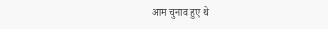आम चुनाव हुए थे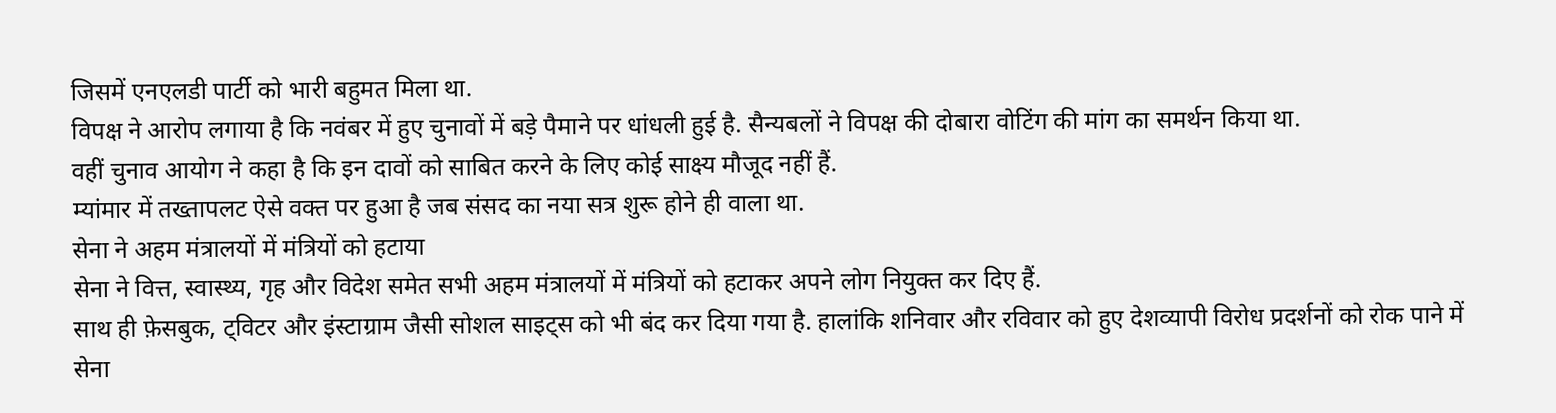जिसमें एनएलडी पार्टी को भारी बहुमत मिला था.
विपक्ष ने आरोप लगाया है कि नवंबर में हुए चुनावों में बड़े पैमाने पर धांधली हुई है. सैन्यबलों ने विपक्ष की दोबारा वोटिंग की मांग का समर्थन किया था.
वहीं चुनाव आयोग ने कहा है कि इन दावों को साबित करने के लिए कोई साक्ष्य मौजूद नहीं हैं.
म्यांमार में तख्तापलट ऐसे वक्त पर हुआ है जब संसद का नया सत्र शुरू होने ही वाला था.
सेना ने अहम मंत्रालयों में मंत्रियों को हटाया
सेना ने वित्त, स्वास्थ्य, गृह और विदेश समेत सभी अहम मंत्रालयों में मंत्रियों को हटाकर अपने लोग नियुक्त कर दिए हैं.
साथ ही फ़ेसबुक, ट्विटर और इंस्टाग्राम जैसी सोशल साइट्स को भी बंद कर दिया गया है. हालांकि शनिवार और रविवार को हुए देशव्यापी विरोध प्रदर्शनों को रोक पाने में सेना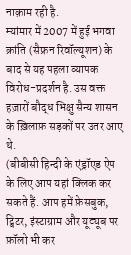नाक़ाम रही है.
म्यांमार में 2007 में हुई भगवा क्रांति (सैफ्रन रिवॉल्यूशन) के बाद से यह पहला व्यापक विरोध-प्रदर्शन है. उस वक्त हज़ारों बौद्ध भिक्षु सैन्य शासन के ख़िलाफ़ सड़कों पर उतर आए थे.
(बीबीसी हिन्दी के एंड्रॉएड ऐप के लिए आप यहां क्लिक कर सकते हैं. आप हमें फ़ेसबुक, ट्विटर, इंस्टाग्राम और यूट्यूब पर फ़ॉलो भी कर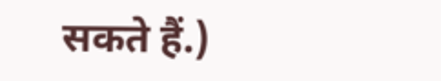सकते हैं.)